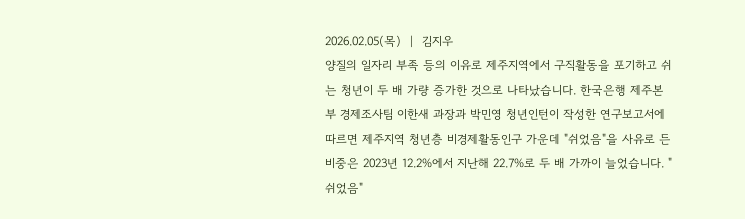2026.02.05(목)  |  김지우
양질의 일자리 부족 등의 이유로 제주지역에서 구직활동을 포기하고 쉬는 청년이 두 배 가량 증가한 것으로 나타났습니다. 한국은행 제주본부 경제조사팀 이한새 과장과 박민영 청년인턴이 작성한 연구보고서에 따르면 제주지역 청년층 비경제활동인구 가운데 "쉬었음"을 사유로 든 비중은 2023년 12.2%에서 지난해 22.7%로 두 배 가까이 늘었습니다. "쉬었음"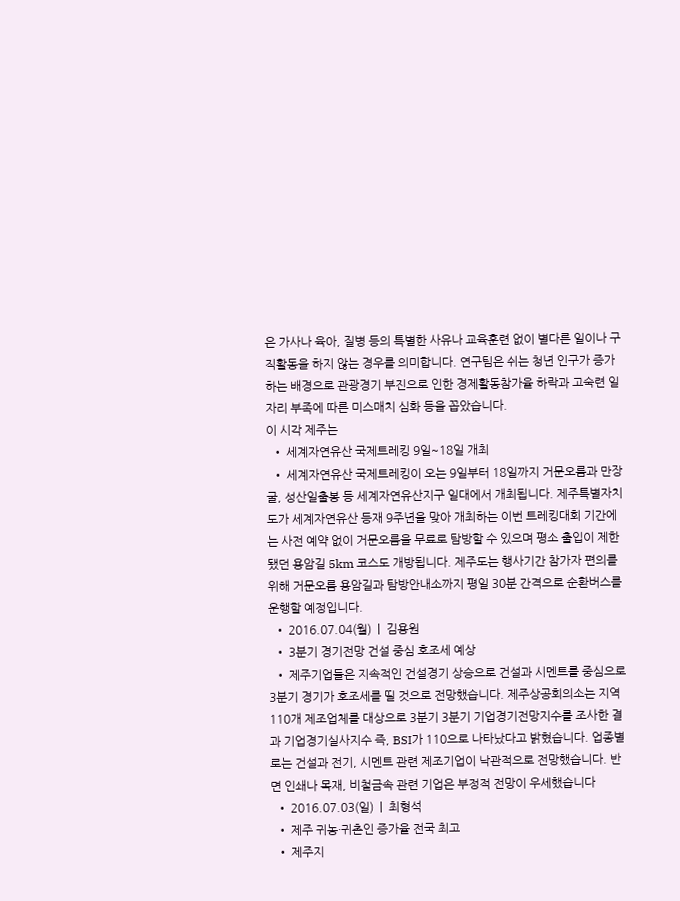은 가사나 육아, 질병 등의 특별한 사유나 교육훈련 없이 별다른 일이나 구직활동을 하지 않는 경우를 의미합니다. 연구팀은 쉬는 청년 인구가 증가하는 배경으로 관광경기 부진으로 인한 경제활동참가율 하락과 고숙련 일자리 부족에 따른 미스매치 심화 등을 꼽았습니다.
이 시각 제주는
  • 세계자연유산 국제트레킹 9일~18일 개최
  • 세계자연유산 국제트레킹이 오는 9일부터 18일까지 거문오름과 만장굴, 성산일출봉 등 세계자연유산지구 일대에서 개최됩니다. 제주특별자치도가 세계자연유산 등재 9주년을 맞아 개최하는 이번 트레킹대회 기간에는 사전 예약 없이 거문오름을 무료로 탐방할 수 있으며 평소 출입이 제한됐던 용암길 5km 코스도 개방됩니다. 제주도는 행사기간 참가자 편의를 위해 거문오름 용암길과 탐방안내소까지 평일 30분 간격으로 순환버스를 운행할 예정입니다.
  • 2016.07.04(월)  |  김용원
  • 3분기 경기전망 건설 중심 호조세 예상
  • 제주기업들은 지속적인 건설경기 상승으로 건설과 시멘트를 중심으로 3분기 경기가 호조세를 띨 것으로 전망했습니다. 제주상공회의소는 지역 110개 제조업체를 대상으로 3분기 3분기 기업경기전망지수를 조사한 결과 기업경기실사지수 즉, BSI가 110으로 나타났다고 밝혔습니다. 업종별로는 건설과 전기, 시멘트 관련 제조기업이 낙관적으로 전망했습니다. 반면 인쇄나 목재, 비철금속 관련 기업은 부정적 전망이 우세했습니다
  • 2016.07.03(일)  |  최형석
  • 제주 귀농·귀촌인 증가율 전국 최고
  • 제주지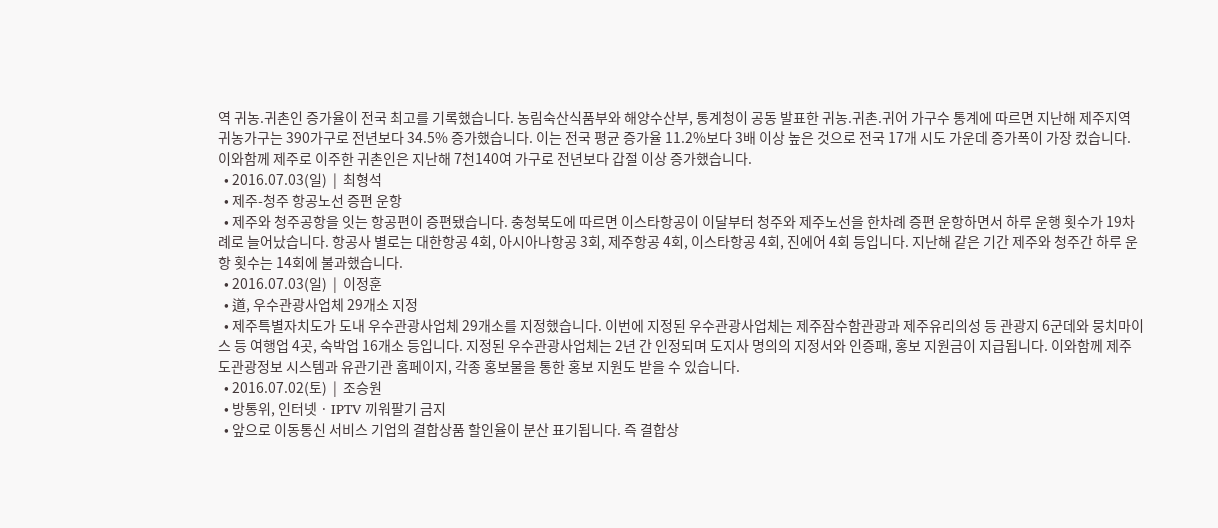역 귀농.귀촌인 증가율이 전국 최고를 기록했습니다. 농림숙산식품부와 해양수산부, 통계청이 공동 발표한 귀농.귀촌.귀어 가구수 통계에 따르면 지난해 제주지역 귀농가구는 390가구로 전년보다 34.5% 증가했습니다. 이는 전국 평균 증가율 11.2%보다 3배 이상 높은 것으로 전국 17개 시도 가운데 증가폭이 가장 컸습니다. 이와함께 제주로 이주한 귀촌인은 지난해 7천140여 가구로 전년보다 갑절 이상 증가했습니다.
  • 2016.07.03(일)  |  최형석
  • 제주-청주 항공노선 증편 운항
  • 제주와 청주공항을 잇는 항공편이 증편됐습니다. 충청북도에 따르면 이스타항공이 이달부터 청주와 제주노선을 한차례 증편 운항하면서 하루 운행 횟수가 19차례로 늘어났습니다. 항공사 별로는 대한항공 4회, 아시아나항공 3회, 제주항공 4회, 이스타항공 4회, 진에어 4회 등입니다. 지난해 같은 기간 제주와 청주간 하루 운항 횟수는 14회에 불과했습니다.
  • 2016.07.03(일)  |  이정훈
  • 道, 우수관광사업체 29개소 지정
  • 제주특별자치도가 도내 우수관광사업체 29개소를 지정했습니다. 이번에 지정된 우수관광사업체는 제주잠수함관광과 제주유리의성 등 관광지 6군데와 뭉치마이스 등 여행업 4곳, 숙박업 16개소 등입니다. 지정된 우수관광사업체는 2년 간 인정되며 도지사 명의의 지정서와 인증패, 홍보 지원금이 지급됩니다. 이와함께 제주도관광정보 시스템과 유관기관 홈페이지, 각종 홍보물을 통한 홍보 지원도 받을 수 있습니다.
  • 2016.07.02(토)  |  조승원
  • 방통위, 인터넷 · IPTV 끼워팔기 금지
  • 앞으로 이동통신 서비스 기업의 결합상품 할인율이 분산 표기됩니다. 즉 결합상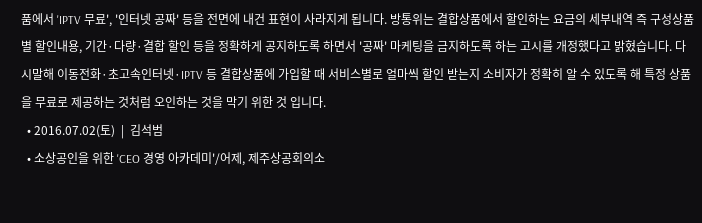품에서 'IPTV 무료', '인터넷 공짜' 등을 전면에 내건 표현이 사라지게 됩니다. 방통위는 결합상품에서 할인하는 요금의 세부내역 즉 구성상품별 할인내용, 기간·다량·결합 할인 등을 정확하게 공지하도록 하면서 '공짜' 마케팅을 금지하도록 하는 고시를 개정했다고 밝혔습니다. 다시말해 이동전화·초고속인터넷·IPTV 등 결합상품에 가입할 때 서비스별로 얼마씩 할인 받는지 소비자가 정확히 알 수 있도록 해 특정 상품을 무료로 제공하는 것처럼 오인하는 것을 막기 위한 것 입니다.
  • 2016.07.02(토)  |  김석범
  • 소상공인을 위한 'CEO 경영 아카데미'/어제, 제주상공회의소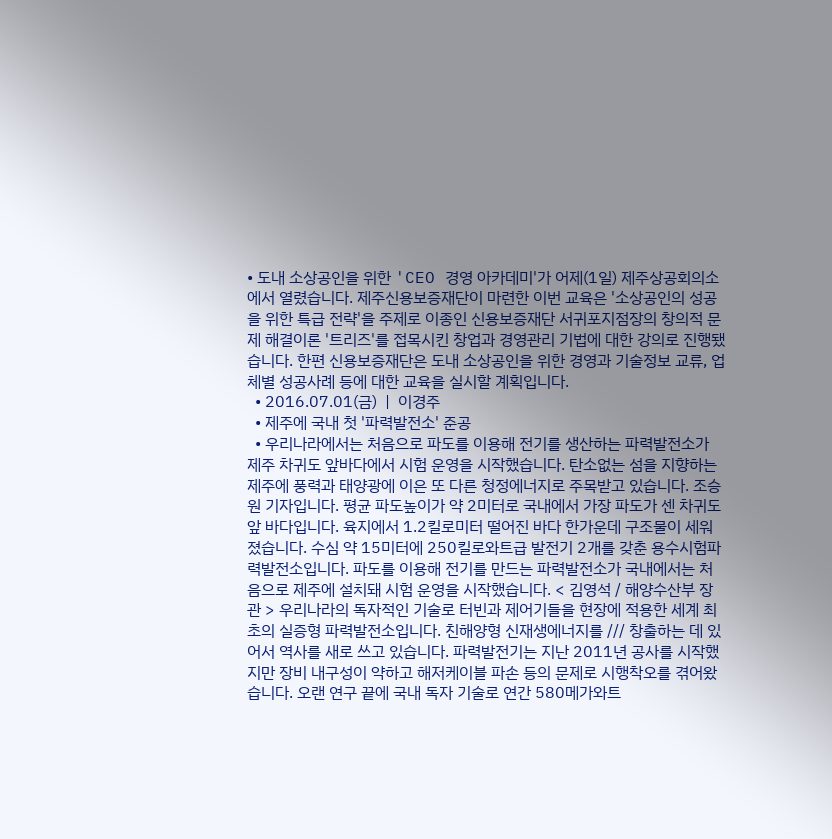• 도내 소상공인을 위한 'CEO 경영 아카데미'가 어제(1일) 제주상공회의소에서 열렸습니다. 제주신용보증재단이 마련한 이번 교육은 '소상공인의 성공을 위한 특급 전략'을 주제로 이종인 신용보증재단 서귀포지점장의 창의적 문제 해결이론 '트리즈'를 접목시킨 창업과 경영관리 기법에 대한 강의로 진행됐습니다. 한편 신용보증재단은 도내 소상공인을 위한 경영과 기술정보 교류, 업체별 성공사례 등에 대한 교육을 실시할 계획입니다.
  • 2016.07.01(금)  |  이경주
  • 제주에 국내 첫 '파력발전소' 준공
  • 우리나라에서는 처음으로 파도를 이용해 전기를 생산하는 파력발전소가 제주 차귀도 앞바다에서 시험 운영을 시작했습니다. 탄소없는 섬을 지향하는 제주에 풍력과 태양광에 이은 또 다른 청정에너지로 주목받고 있습니다. 조승원 기자입니다. 평균 파도높이가 약 2미터로 국내에서 가장 파도가 센 차귀도 앞 바다입니다. 육지에서 1.2킬로미터 떨어진 바다 한가운데 구조물이 세워졌습니다. 수심 약 15미터에 250킬로와트급 발전기 2개를 갖춘 용수시험파력발전소입니다. 파도를 이용해 전기를 만드는 파력발전소가 국내에서는 처음으로 제주에 설치돼 시험 운영을 시작했습니다. < 김영석 / 해양수산부 장관 > 우리나라의 독자적인 기술로 터빈과 제어기들을 현장에 적용한 세계 최초의 실증형 파력발전소입니다. 친해양형 신재생에너지를 /// 창출하는 데 있어서 역사를 새로 쓰고 있습니다. 파력발전기는 지난 2011년 공사를 시작했지만 장비 내구성이 약하고 해저케이블 파손 등의 문제로 시행착오를 겪어왔습니다. 오랜 연구 끝에 국내 독자 기술로 연간 580메가와트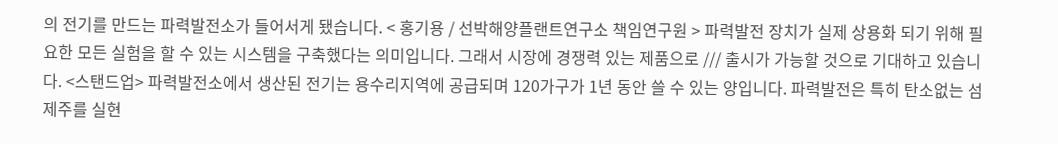의 전기를 만드는 파력발전소가 들어서게 됐습니다. < 홍기용 / 선박해양플랜트연구소 책임연구원 > 파력발전 장치가 실제 상용화 되기 위해 필요한 모든 실험을 할 수 있는 시스템을 구축했다는 의미입니다. 그래서 시장에 경쟁력 있는 제품으로 /// 출시가 가능할 것으로 기대하고 있습니다. <스탠드업> 파력발전소에서 생산된 전기는 용수리지역에 공급되며 120가구가 1년 동안 쓸 수 있는 양입니다. 파력발전은 특히 탄소없는 섬 제주를 실현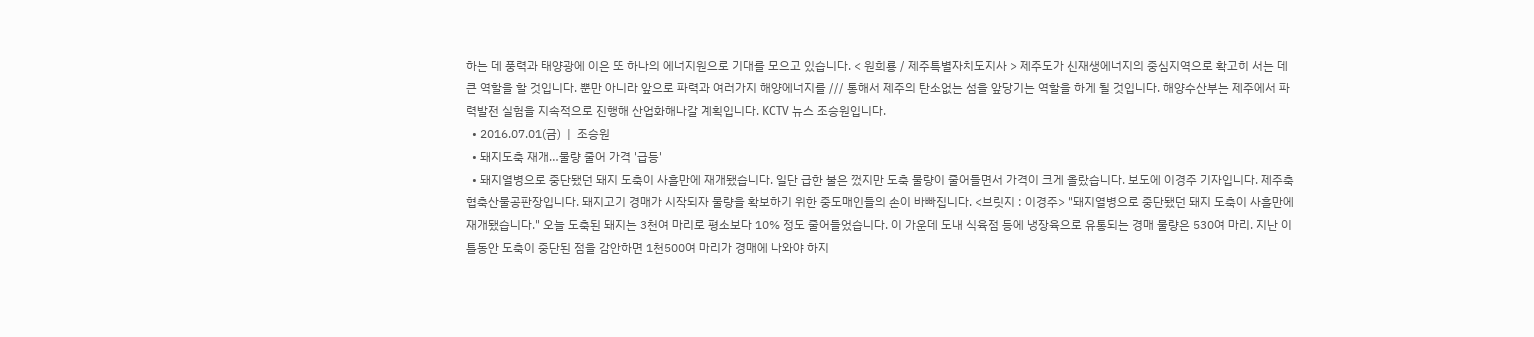하는 데 풍력과 태양광에 이은 또 하나의 에너지원으로 기대를 모으고 있습니다. < 원희룡 / 제주특별자치도지사 > 제주도가 신재생에너지의 중심지역으로 확고히 서는 데 큰 역할을 할 것입니다. 뿐만 아니라 앞으로 파력과 여러가지 해양에너지를 /// 통해서 제주의 탄소없는 섬을 앞당기는 역할을 하게 될 것입니다. 해양수산부는 제주에서 파력발전 실험을 지속적으로 진행해 산업화해나갈 계획입니다. KCTV 뉴스 조승원입니다.
  • 2016.07.01(금)  |  조승원
  • 돼지도축 재개…물량 줄어 가격 '급등'
  • 돼지열병으로 중단됐던 돼지 도축이 사흘만에 재개됐습니다. 일단 급한 불은 껐지만 도축 물량이 줄어들면서 가격이 크게 올랐습니다. 보도에 이경주 기자입니다. 제주축협축산물공판장입니다. 돼지고기 경매가 시작되자 물량을 확보하기 위한 중도매인들의 손이 바빠집니다. <브릿지 : 이경주> "돼지열병으로 중단됐던 돼지 도축이 사흘만에 재개됐습니다." 오늘 도축된 돼지는 3천여 마리로 평소보다 10% 정도 줄어들었습니다. 이 가운데 도내 식육점 등에 냉장육으로 유통되는 경매 물량은 530여 마리. 지난 이틀동안 도축이 중단된 점을 감안하면 1천500여 마리가 경매에 나와야 하지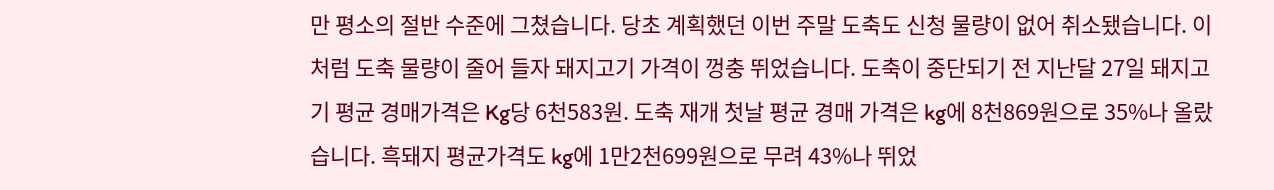만 평소의 절반 수준에 그쳤습니다. 당초 계획했던 이번 주말 도축도 신청 물량이 없어 취소됐습니다. 이처럼 도축 물량이 줄어 들자 돼지고기 가격이 껑충 뛰었습니다. 도축이 중단되기 전 지난달 27일 돼지고기 평균 경매가격은 Kg당 6천583원. 도축 재개 첫날 평균 경매 가격은 kg에 8천869원으로 35%나 올랐습니다. 흑돼지 평균가격도 kg에 1만2천699원으로 무려 43%나 뛰었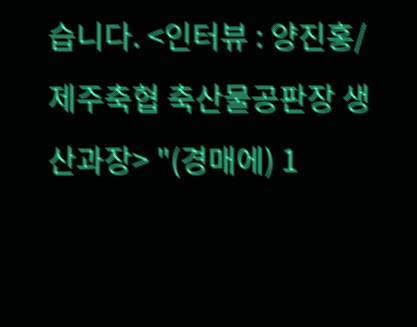습니다. <인터뷰 : 양진홍/제주축협 축산물공판장 생산과장> "(경매에) 1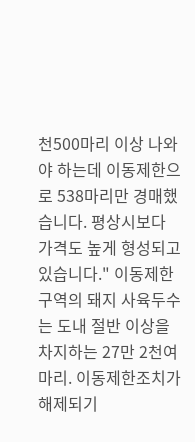천500마리 이상 나와야 하는데 이동제한으로 538마리만 경매했습니다. 평상시보다 가격도 높게 형성되고 있습니다." 이동제한구역의 돼지 사육두수는 도내 절반 이상을 차지하는 27만 2천여 마리. 이동제한조치가 해제되기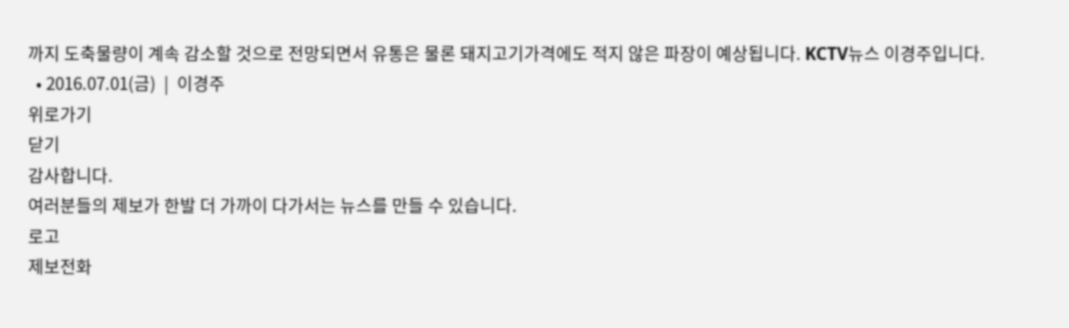까지 도축물량이 계속 감소할 것으로 전망되면서 유통은 물론 돼지고기가격에도 적지 않은 파장이 예상됩니다. KCTV뉴스 이경주입니다.
  • 2016.07.01(금)  |  이경주
위로가기
닫기
감사합니다.
여러분들의 제보가 한발 더 가까이 다가서는 뉴스를 만들 수 있습니다.
로고
제보전화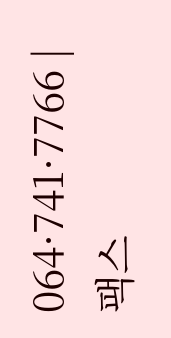064·741·7766 | 팩스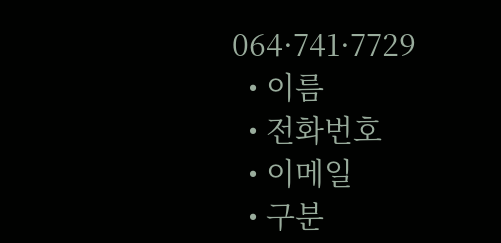064·741·7729
  • 이름
  • 전화번호
  • 이메일
  • 구분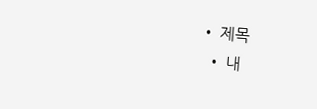• 제목
  • 내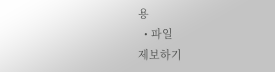용
  • 파일
제보하기